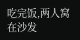吃完饭,两人窝在沙发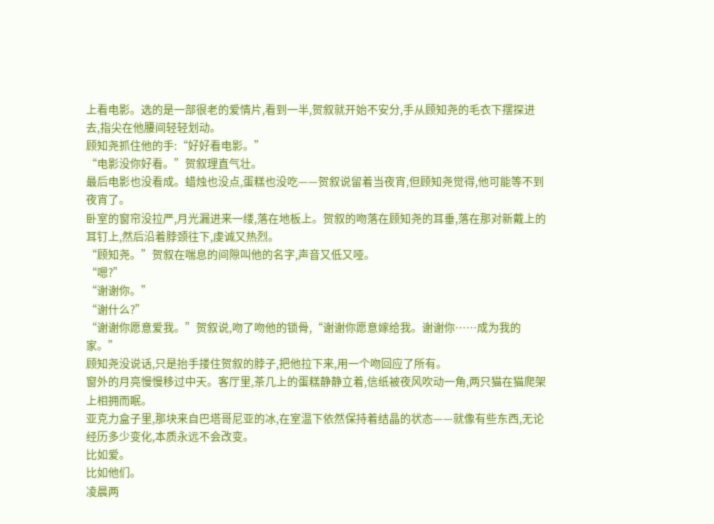上看电影。选的是一部很老的爱情片,看到一半,贺叙就开始不安分,手从顾知尧的毛衣下摆探进去,指尖在他腰间轻轻划动。
顾知尧抓住他的手:“好好看电影。”
“电影没你好看。”贺叙理直气壮。
最后电影也没看成。蜡烛也没点,蛋糕也没吃——贺叙说留着当夜宵,但顾知尧觉得,他可能等不到夜宵了。
卧室的窗帘没拉严,月光漏进来一缕,落在地板上。贺叙的吻落在顾知尧的耳垂,落在那对新戴上的耳钉上,然后沿着脖颈往下,虔诚又热烈。
“顾知尧。”贺叙在喘息的间隙叫他的名字,声音又低又哑。
“嗯?”
“谢谢你。”
“谢什么?”
“谢谢你愿意爱我。”贺叙说,吻了吻他的锁骨,“谢谢你愿意嫁给我。谢谢你……成为我的家。”
顾知尧没说话,只是抬手搂住贺叙的脖子,把他拉下来,用一个吻回应了所有。
窗外的月亮慢慢移过中天。客厅里,茶几上的蛋糕静静立着,信纸被夜风吹动一角,两只猫在猫爬架上相拥而眠。
亚克力盒子里,那块来自巴塔哥尼亚的冰,在室温下依然保持着结晶的状态——就像有些东西,无论经历多少变化,本质永远不会改变。
比如爱。
比如他们。
凌晨两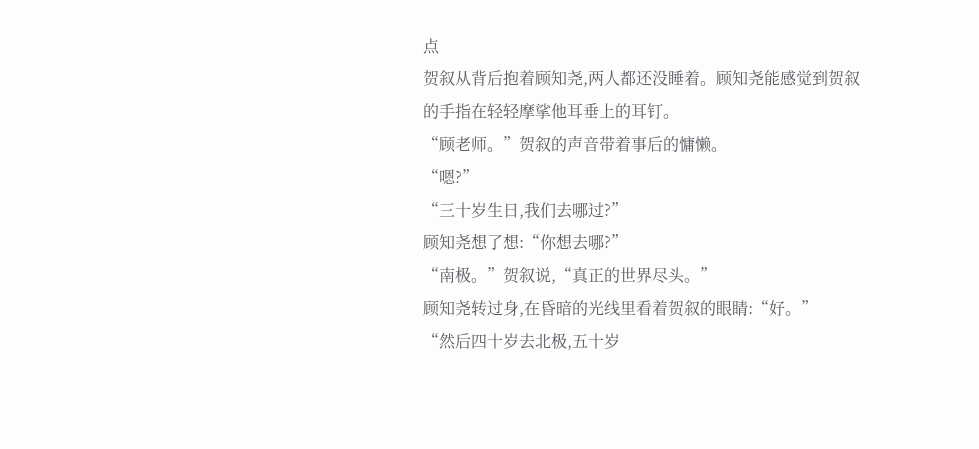点
贺叙从背后抱着顾知尧,两人都还没睡着。顾知尧能感觉到贺叙的手指在轻轻摩挲他耳垂上的耳钉。
“顾老师。”贺叙的声音带着事后的慵懒。
“嗯?”
“三十岁生日,我们去哪过?”
顾知尧想了想:“你想去哪?”
“南极。”贺叙说,“真正的世界尽头。”
顾知尧转过身,在昏暗的光线里看着贺叙的眼睛:“好。”
“然后四十岁去北极,五十岁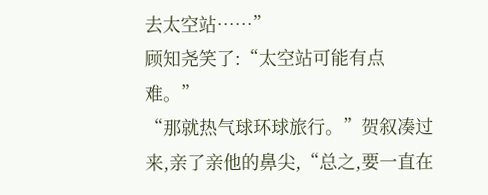去太空站……”
顾知尧笑了:“太空站可能有点难。”
“那就热气球环球旅行。”贺叙凑过来,亲了亲他的鼻尖,“总之,要一直在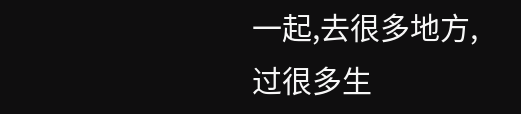一起,去很多地方,过很多生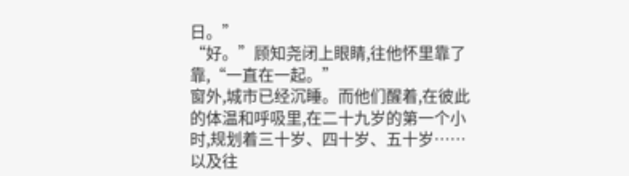日。”
“好。”顾知尧闭上眼睛,往他怀里靠了靠,“一直在一起。”
窗外,城市已经沉睡。而他们醒着,在彼此的体温和呼吸里,在二十九岁的第一个小时,规划着三十岁、四十岁、五十岁……以及往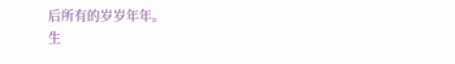后所有的岁岁年年。
生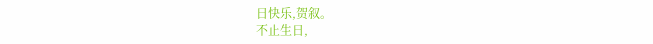日快乐,贺叙。
不止生日,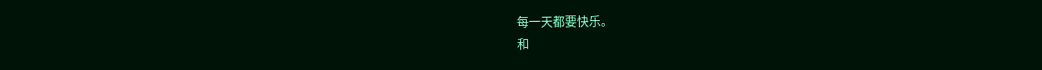每一天都要快乐。
和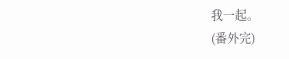我一起。
(番外完)